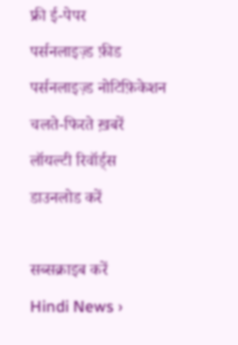फ्री ई-पेपर
पर्सनलाइज़्ड फ़ीड
पर्सनलाइज़्ड नोटिफ़िकेशन
चलते-फिरते ख़बरें
लॉयल्टी रिवॉर्ड्स
डाउनलोड करें

सब्सक्राइब करें
Hindi News ›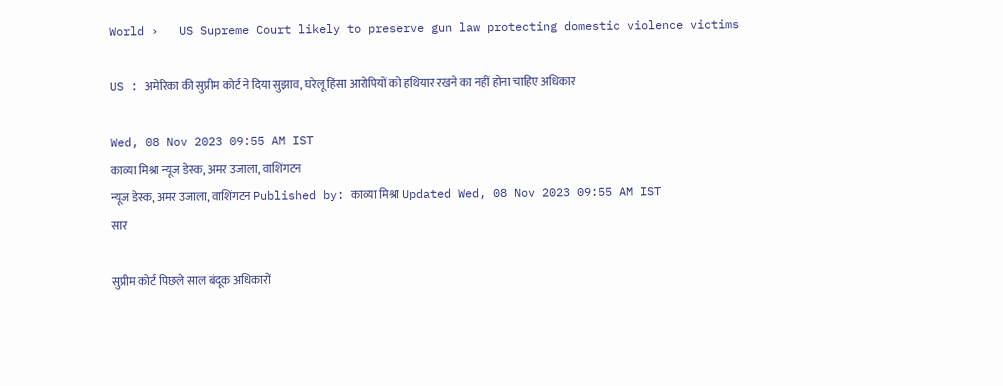World ›   US Supreme Court likely to preserve gun law protecting domestic violence victims

US : अमेरिका की सुप्रीम कोर्ट ने दिया सुझाव, घरेलू हिंसा आरोपियों को हथियार रखने का नहीं होना चाहिए अधिकार

Wed, 08 Nov 2023 09:55 AM IST
काव्या मिश्रा न्यूज डेस्क, अमर उजाला, वाशिंगटन
न्यूज डेस्क, अमर उजाला, वाशिंगटन Published by: काव्या मिश्रा Updated Wed, 08 Nov 2023 09:55 AM IST
सार

सुप्रीम कोर्ट पिछले साल बंदूक अधिकारों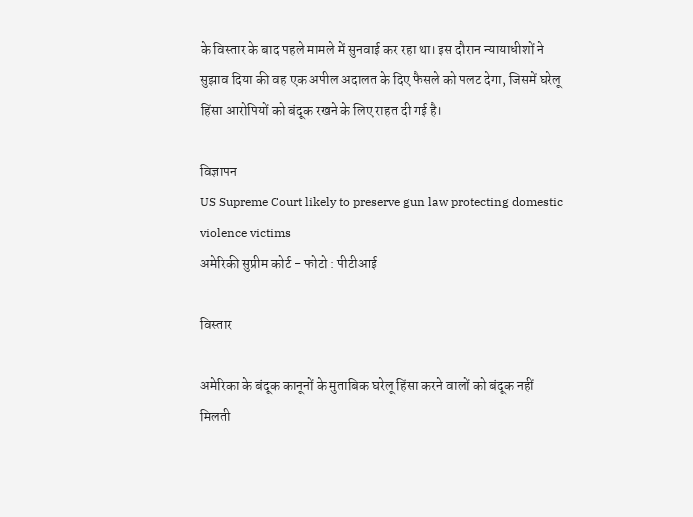के विस्तार के बाद पहले मामले में सुनवाई कर रहा था। इस दौरान न्यायाधीशों ने सुझाव दिया की वह एक अपील अदालत के दिए फैसले को पलट देगा, जिसमें घरेलू हिंसा आरोपियों को बंदूक रखने के लिए राहत दी गई है।

विज्ञापन
US Supreme Court likely to preserve gun law protecting domestic violence victims
अमेरिकी सुप्रीम कोर्ट - फोटो : पीटीआई

विस्तार

अमेरिका के बंदूक कानूनों के मुताबिक घरेलू हिंसा करने वालों को बंदूक नहीं मिलती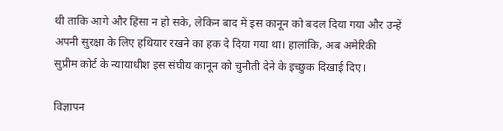थी ताकि आगे और हिंसा न हो सके, लेकिन बाद में इस कानून को बदल दिया गया और उन्हें अपनी सुरक्षा के लिए हथियार रखने का हक दे दिया गया था। हालांकि, अब अमेरिकी सुप्रीम कोर्ट के न्यायाधीश इस संघीय कानून को चुनौती देने के इच्छुक दिखाई दिए।

विज्ञापन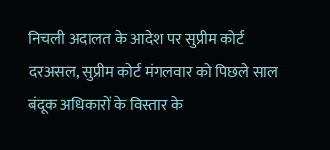निचली अदालत के आदेश पर सुप्रीम कोर्ट
दरअसल, सुप्रीम कोर्ट मंगलवार को पिछले साल बंदूक अधिकारों के विस्तार के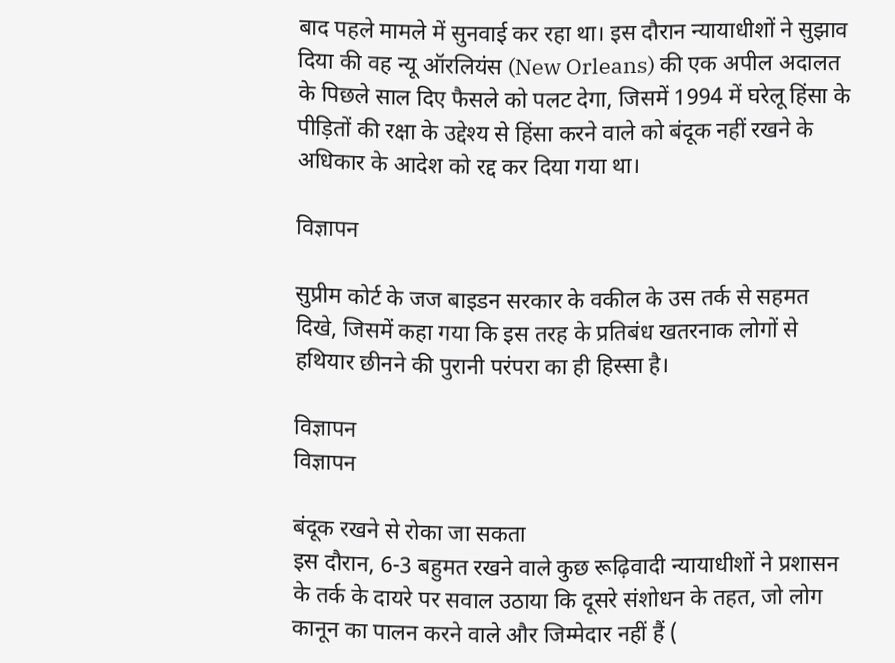बाद पहले मामले में सुनवाई कर रहा था। इस दौरान न्यायाधीशों ने सुझाव दिया की वह न्यू ऑरलियंस (New Orleans) की एक अपील अदालत के पिछले साल दिए फैसले को पलट देगा, जिसमें 1994 में घरेलू हिंसा के पीड़ितों की रक्षा के उद्देश्य से हिंसा करने वाले को बंदूक नहीं रखने के अधिकार के आदेश को रद्द कर दिया गया था।

विज्ञापन

सुप्रीम कोर्ट के जज बाइडन सरकार के वकील के उस तर्क से सहमत दिखे, जिसमें कहा गया कि इस तरह के प्रतिबंध खतरनाक लोगों से हथियार छीनने की पुरानी परंपरा का ही हिस्सा है।

विज्ञापन
विज्ञापन

बंदूक रखने से रोका जा सकता
इस दौरान, 6-3 बहुमत रखने वाले कुछ रूढ़िवादी न्यायाधीशों ने प्रशासन के तर्क के दायरे पर सवाल उठाया कि दूसरे संशोधन के तहत, जो लोग कानून का पालन करने वाले और जिम्मेदार नहीं हैं (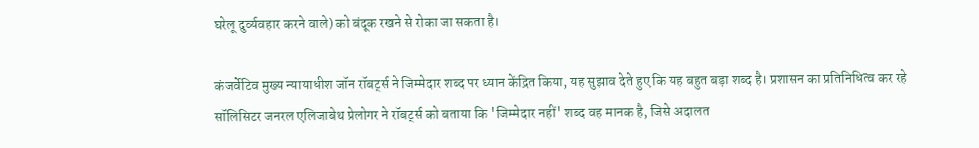घरेलू दुर्व्यवहार करने वाले) को बंदूक रखने से रोका जा सकता है।

कंजर्वेटिव मुख्य न्यायाधीश जॉन रॉबर्ट्स ने जिम्मेदार शब्द पर ध्यान केंद्रित किया, यह सुझाव देते हुए कि यह बहुत बड़ा शब्द है। प्रशासन का प्रतिनिधित्व कर रहे सॉलिसिटर जनरल एलिजाबेथ प्रेलोगर ने रॉबर्ट्स को बताया कि 'जिम्मेदार नहीं' शब्द वह मानक है, जिसे अदालत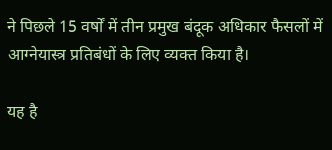ने पिछले 15 वर्षों में तीन प्रमुख बंदूक अधिकार फैसलों में आग्नेयास्त्र प्रतिबंधों के लिए व्यक्त किया है।

यह है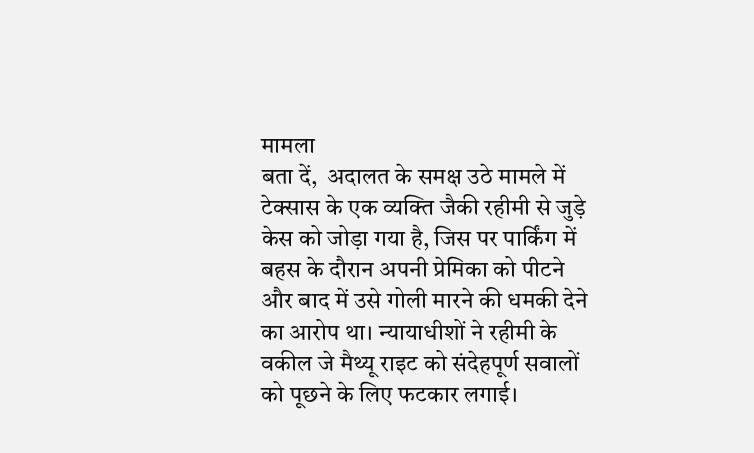मामला
बता दें,  अदालत के समक्ष उठे मामले में टेक्सास के एक व्यक्ति जैकी रहीमी से जुड़े केस को जोड़ा गया है, जिस पर पार्किंग में बहस के दौरान अपनी प्रेमिका को पीटने और बाद में उसे गोली मारने की धमकी देने का आरोप था। न्यायाधीशों ने रहीमी के वकील जे मैथ्यू राइट को संदेहपूर्ण सवालों को पूछने के लिए फटकार लगाई।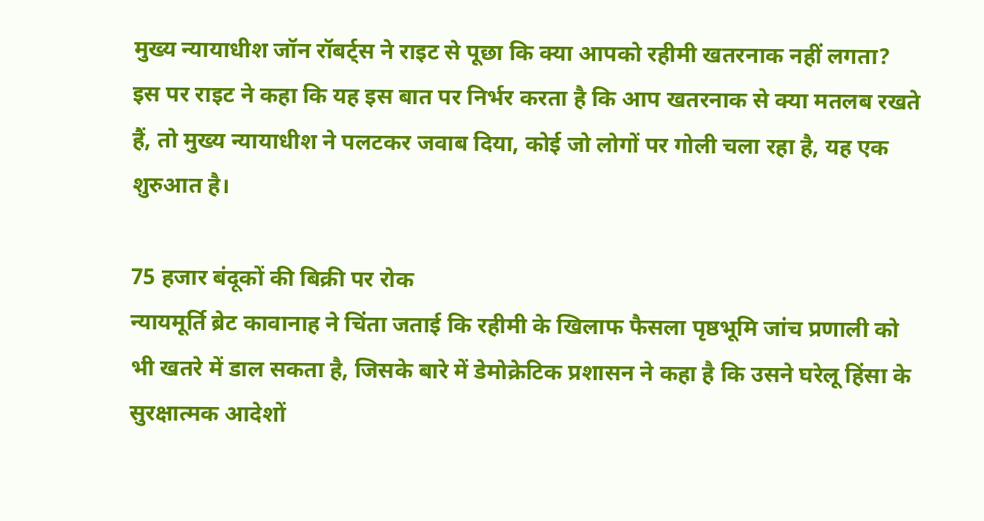मुख्य न्यायाधीश जॉन रॉबर्ट्स ने राइट से पूछा कि क्या आपको रहीमी खतरनाक नहीं लगता? इस पर राइट ने कहा कि यह इस बात पर निर्भर करता है कि आप खतरनाक से क्या मतलब रखते हैं, तो मुख्य न्यायाधीश ने पलटकर जवाब दिया, कोई जो लोगों पर गोली चला रहा है, यह एक शुरुआत है।

75 हजार बंदूकों की बिक्री पर रोक
न्यायमूर्ति ब्रेट कावानाह ने चिंता जताई कि रहीमी के खिलाफ फैसला पृष्ठभूमि जांच प्रणाली को भी खतरे में डाल सकता है, जिसके बारे में डेमोक्रेटिक प्रशासन ने कहा है कि उसने घरेलू हिंसा के सुरक्षात्मक आदेशों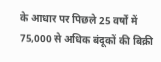के आधार पर पिछले 25 वर्षों में 75,000 से अधिक बंदूकों की बिक्री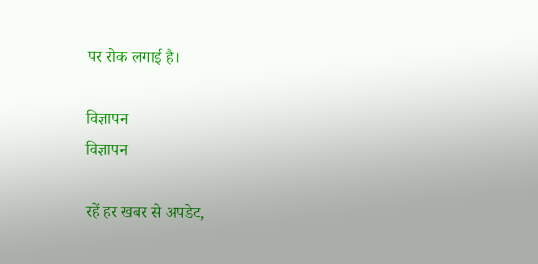पर रोक लगाई है।

विज्ञापन
विज्ञापन

रहें हर खबर से अपडेट,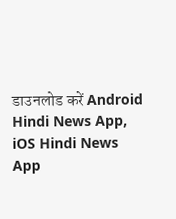डाउनलोड करें Android Hindi News App, iOS Hindi News App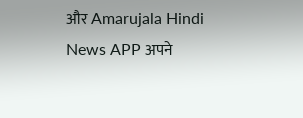और Amarujala Hindi News APP अपने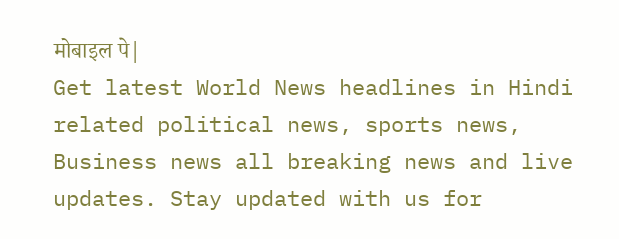मोबाइल पे|
Get latest World News headlines in Hindi related political news, sports news, Business news all breaking news and live updates. Stay updated with us for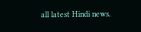all latest Hindi news.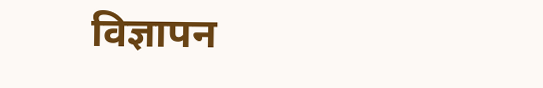विज्ञापन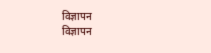विज्ञापन
विज्ञापन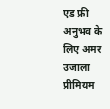एड फ्री अनुभव के लिए अमर उजाला प्रीमियम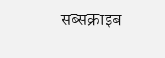सब्सक्राइब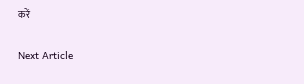करें

Next Article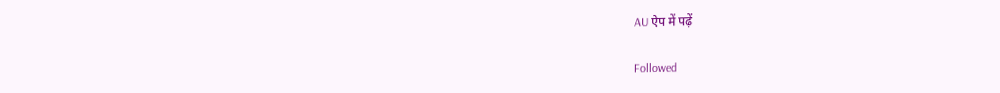AU ऐप में पढ़ें

Followed